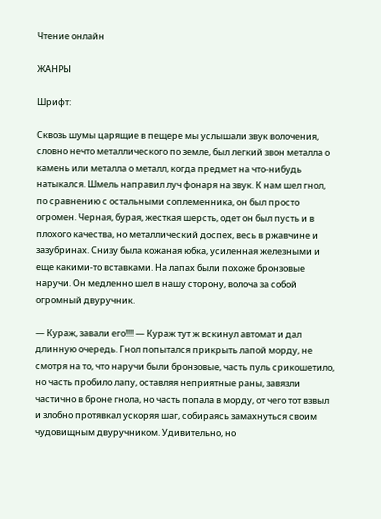Чтение онлайн

ЖАНРЫ

Шрифт:

Сквозь шумы царящие в пещере мы услышали звук волочения, словно нечто металлического по земле, был легкий звон металла о камень или металла о металл, когда предмет на что-нибудь натыкался. Шмель направил луч фонаря на звук. К нам шел гнол, по сравнению с остальными соплеменника, он был просто огромен. Черная, бурая, жесткая шерсть, одет он был пусть и в плохого качества, но металлический доспех, весь в ржавчине и зазубринах. Снизу была кожаная юбка, усиленная железными и еще какими-то вставками. На лапах были похоже бронзовые наручи. Он медленно шел в нашу сторону, волоча за собой огромный двуручник.

— Кураж, завали его!!!! — Кураж тут ж вскинул автомат и дал длинную очередь. Гнол попытался прикрыть лапой морду, не смотря на то, что наручи были бронзовые, часть пуль срикошетило, но часть пробило лапу, оставляя неприятные раны, завязли частично в броне гнола, но часть попала в морду, от чего тот взвыл и злобно протявкал ускоряя шаг, собираясь замахнуться своим чудовищным двуручником. Удивительно, но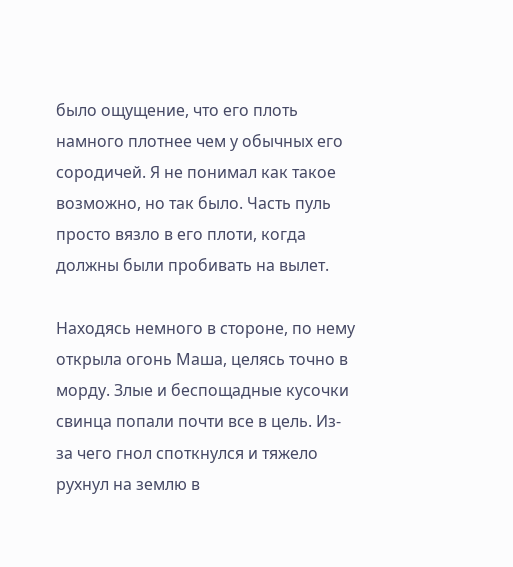было ощущение, что его плоть намного плотнее чем у обычных его сородичей. Я не понимал как такое возможно, но так было. Часть пуль просто вязло в его плоти, когда должны были пробивать на вылет.

Находясь немного в стороне, по нему открыла огонь Маша, целясь точно в морду. Злые и беспощадные кусочки свинца попали почти все в цель. Из-за чего гнол споткнулся и тяжело рухнул на землю в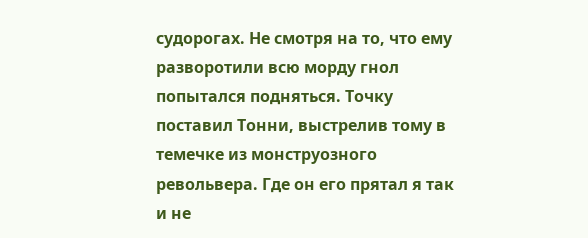судорогах. Не смотря на то, что ему разворотили всю морду гнол попытался подняться. Точку поставил Тонни, выстрелив тому в темечке из монструозного револьвера. Где он его прятал я так и не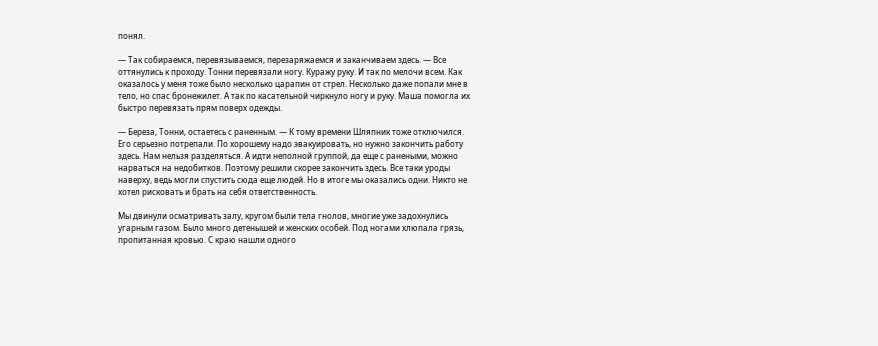понял.

— Так собираемся, перевязываемся, перезаряжаемся и заканчиваем здесь. — Все оттянулись к проходу. Тонни перевязали ногу. Куражу руку. И так по мелочи всем. Как оказалось у меня тоже было несколько царапин от стрел. Несколько даже попали мне в тело, но спас бронежилет. А так по касательной чиркнуло ногу и руку. Маша помогла их быстро перевязать прям поверх одежды.

— Береза, Тонни, остаетесь с раненным. — К тому времени Шляпник тоже отключился. Его серьезно потрепали. По хорошему надо эвакуировать, но нужно закончить работу здесь. Нам нельзя разделяться. А идти неполной группой, да еще с ранеными, можно нарваться на недобитков. Поэтому решили скорее закончить здесь. Все таки уроды наверху, ведь могли спустить сюда еще людей. Но в итоге мы оказались одни. Никто не хотел рисковать и брать на себя ответственность.

Мы двинули осматривать залу, кругом были тела гнолов, многие уже задохнулись угарным газом. Было много детенышей и женских особей. Под ногами хлюпала грязь, пропитанная кровью. С краю нашли одного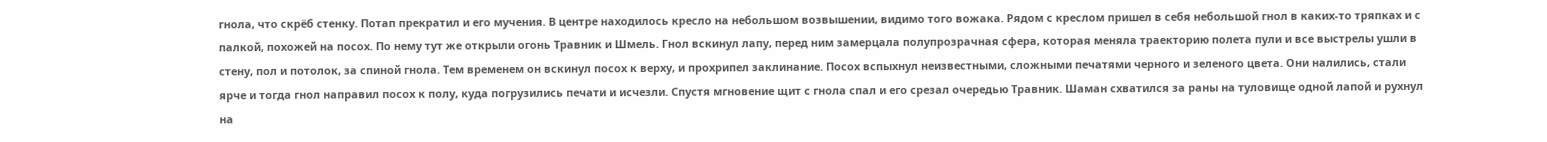гнола, что скрёб стенку. Потап прекратил и его мучения. В центре находилось кресло на небольшом возвышении, видимо того вожака. Рядом с креслом пришел в себя небольшой гнол в каких-то тряпках и с палкой, похожей на посох. По нему тут же открыли огонь Травник и Шмель. Гнол вскинул лапу, перед ним замерцала полупрозрачная сфера, которая меняла траекторию полета пули и все выстрелы ушли в стену, пол и потолок, за спиной гнола. Тем временем он вскинул посох к верху, и прохрипел заклинание. Посох вспыхнул неизвестными, сложными печатями черного и зеленого цвета. Они налились, стали ярче и тогда гнол направил посох к полу, куда погрузились печати и исчезли. Спустя мгновение щит с гнола спал и его срезал очередью Травник. Шаман схватился за раны на туловище одной лапой и рухнул на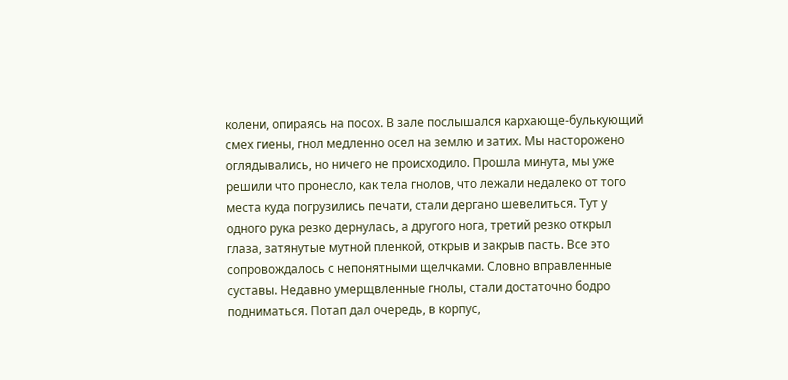колени, опираясь на посох. В зале послышался кархающе-булькующий смех гиены, гнол медленно осел на землю и затих. Мы насторожено оглядывались, но ничего не происходило. Прошла минута, мы уже решили что пронесло, как тела гнолов, что лежали недалеко от того места куда погрузились печати, стали дергано шевелиться. Тут у одного рука резко дернулась, а другого нога, третий резко открыл глаза, затянутые мутной пленкой, открыв и закрыв пасть. Все это сопровождалось с непонятными щелчками. Словно вправленные суставы. Недавно умерщвленные гнолы, стали достаточно бодро подниматься. Потап дал очередь, в корпус,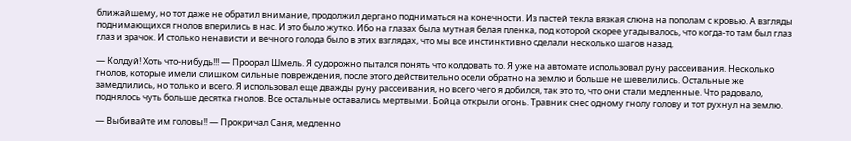ближайшему, но тот даже не обратил внимание, продолжил дергано подниматься на конечности. Из пастей текла вязкая слюна на пополам с кровью. А взгляды поднимающихся гнолов вперились в нас. И это было жутко. Ибо на глазах была мутная белая пленка, под которой скорее угадывалось, что когда-то там был глаз глаз и зрачок. И столько ненависти и вечного голода было в этих взглядах, что мы все инстинктивно сделали несколько шагов назад.

— Колдуй! Хоть что-нибудь!!! — Проорал Шмель. Я судорожно пытался понять что колдовать то. Я уже на автомате использовал руну рассеивания. Несколько гнолов, которые имели слишком сильные повреждения, после этого действительно осели обратно на землю и больше не шевелились. Остальные же замедлились, но только и всего. Я использовал еще дважды руну рассеивания, но всего чего я добился, так это то, что они стали медленные. Что радовало, поднялось чуть больше десятка гнолов. Все остальные оставались мертвыми. Бойца открыли огонь. Травник снес одному гнолу голову и тот рухнул на землю.

— Выбивайте им головы!! — Прокричал Саня, медленно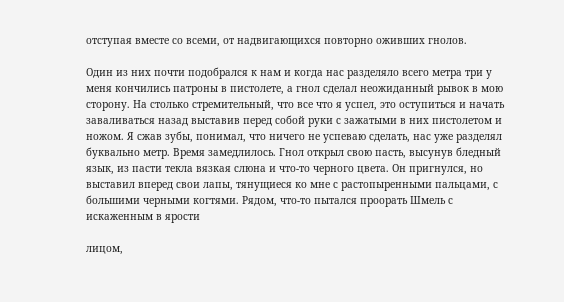отступая вместе со всеми, от надвигающихся повторно оживших гнолов.

Один из них почти подобрался к нам и когда нас разделяло всего метра три у меня кончились патроны в пистолете, а гнол сделал неожиданный рывок в мою сторону. На столько стремительный, что все что я успел, это оступиться и начать заваливаться назад выставив перед собой руки с зажатыми в них пистолетом и ножом. Я сжав зубы, понимал, что ничего не успеваю сделать, нас уже разделял буквально метр. Время замедлилось. Гнол открыл свою пасть, высунув бледный язык, из пасти текла вязкая слюна и что-то черного цвета. Он пригнулся, но выставил вперед свои лапы, тянущиеся ко мне с растопыренными пальцами, с большими черными когтями. Рядом, что-то пытался проорать Шмель с искаженным в ярости

лицом,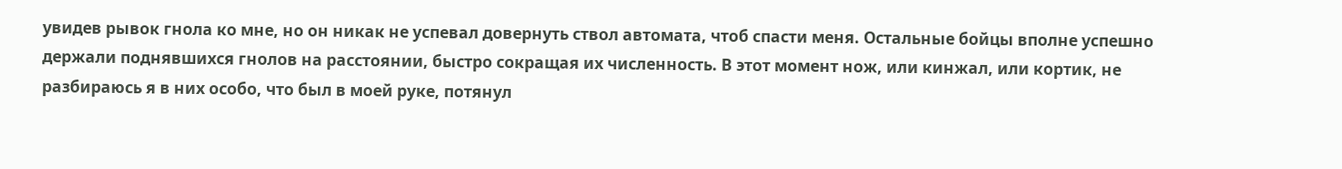увидев рывок гнола ко мне, но он никак не успевал довернуть ствол автомата, чтоб спасти меня. Остальные бойцы вполне успешно держали поднявшихся гнолов на расстоянии, быстро сокращая их численность. В этот момент нож, или кинжал, или кортик, не разбираюсь я в них особо, что был в моей руке, потянул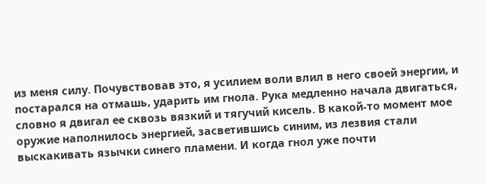из меня силу. Почувствовав это, я усилием воли влил в него своей энергии, и постарался на отмашь, ударить им гнола. Рука медленно начала двигаться, словно я двигал ее сквозь вязкий и тягучий кисель. В какой-то момент мое оружие наполнилось энергией, засветившись синим, из лезвия стали выскакивать язычки синего пламени. И когда гнол уже почти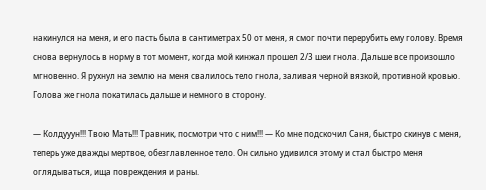накинулся на меня, и его пасть была в сантиметрах 50 от меня, я смог почти перерубить ему голову. Время снова вернулось в норму в тот момент, когда мой кинжал прошел 2/3 шеи гнола. Дальше все произошло мгновенно. Я рухнул на землю на меня свалилось тело гнола, заливая черной вязкой, противной кровью. Голова же гнола покатилась дальше и немного в сторону.

— Колдууун!!! Твою Мать!!! Травник, посмотри что с ним!!! — Ко мне подскочил Саня, быстро скинув с меня, теперь уже дважды мертвое, обезглавленное тело. Он сильно удивился этому и стал быстро меня оглядываться, ища повреждения и раны.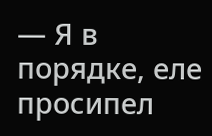— Я в порядке, еле просипел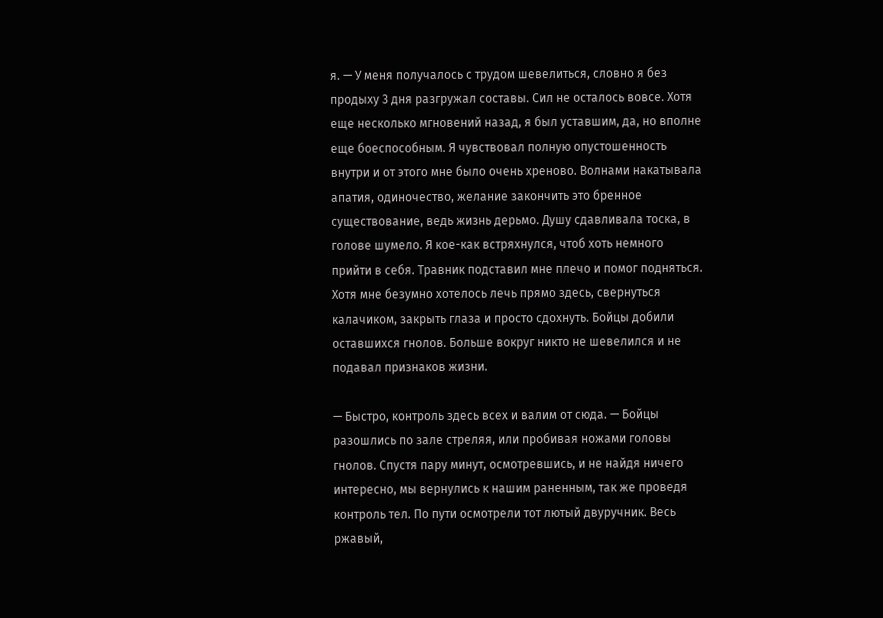я. — У меня получалось с трудом шевелиться, словно я без продыху 3 дня разгружал составы. Сил не осталось вовсе. Хотя еще несколько мгновений назад, я был уставшим, да, но вполне еще боеспособным. Я чувствовал полную опустошенность внутри и от этого мне было очень хреново. Волнами накатывала апатия, одиночество, желание закончить это бренное существование, ведь жизнь дерьмо. Душу сдавливала тоска, в голове шумело. Я кое-как встряхнулся, чтоб хоть немного прийти в себя. Травник подставил мне плечо и помог подняться. Хотя мне безумно хотелось лечь прямо здесь, свернуться калачиком, закрыть глаза и просто сдохнуть. Бойцы добили оставшихся гнолов. Больше вокруг никто не шевелился и не подавал признаков жизни.

— Быстро, контроль здесь всех и валим от сюда. — Бойцы разошлись по зале стреляя, или пробивая ножами головы гнолов. Спустя пару минут, осмотревшись, и не найдя ничего интересно, мы вернулись к нашим раненным, так же проведя контроль тел. По пути осмотрели тот лютый двуручник. Весь ржавый,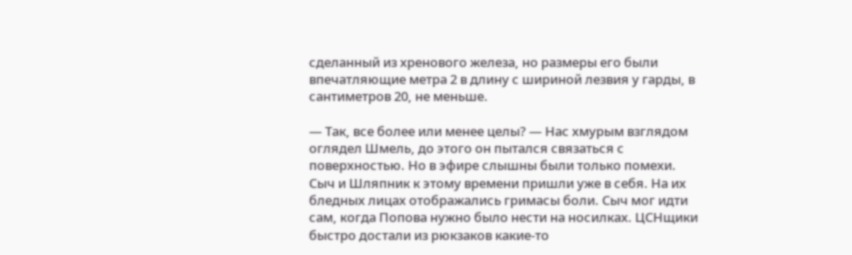сделанный из хренового железа, но размеры его были впечатляющие метра 2 в длину с шириной лезвия у гарды, в сантиметров 20, не меньше.

— Так, все более или менее целы? — Нас хмурым взглядом оглядел Шмель, до этого он пытался связаться с поверхностью. Но в эфире слышны были только помехи. Сыч и Шляпник к этому времени пришли уже в себя. На их бледных лицах отображались гримасы боли. Сыч мог идти сам, когда Попова нужно было нести на носилках. ЦСНщики быстро достали из рюкзаков какие-то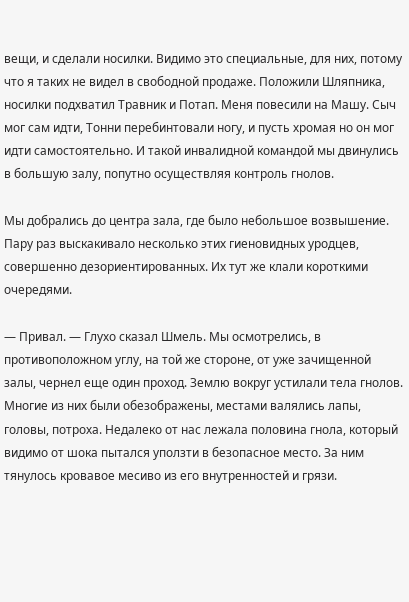вещи, и сделали носилки. Видимо это специальные, для них, потому что я таких не видел в свободной продаже. Положили Шляпника, носилки подхватил Травник и Потап. Меня повесили на Машу. Сыч мог сам идти, Тонни перебинтовали ногу, и пусть хромая но он мог идти самостоятельно. И такой инвалидной командой мы двинулись в большую залу, попутно осуществляя контроль гнолов.

Мы добрались до центра зала, где было небольшое возвышение. Пару раз выскакивало несколько этих гиеновидных уродцев, совершенно дезориентированных. Их тут же клали короткими очередями.

— Привал. — Глухо сказал Шмель. Мы осмотрелись, в противоположном углу, на той же стороне, от уже зачищенной залы, чернел еще один проход. Землю вокруг устилали тела гнолов. Многие из них были обезображены, местами валялись лапы, головы, потроха. Недалеко от нас лежала половина гнола, который видимо от шока пытался уползти в безопасное место. За ним тянулось кровавое месиво из его внутренностей и грязи.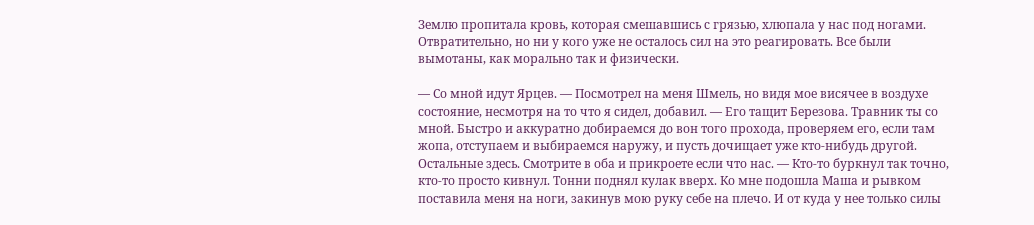Землю пропитала кровь, которая смешавшись с грязью, хлюпала у нас под ногами. Отвратительно, но ни у кого уже не осталось сил на это реагировать. Все были вымотаны, как морально так и физически.

— Со мной идут Ярцев. — Посмотрел на меня Шмель, но видя мое висячее в воздухе состояние, несмотря на то что я сидел, добавил. — Его тащит Березова. Травник ты со мной. Быстро и аккуратно добираемся до вон того прохода, проверяем его, если там жопа, отступаем и выбираемся наружу, и пусть дочищает уже кто-нибудь другой. Остальные здесь. Смотрите в оба и прикроете если что нас. — Кто-то буркнул так точно, кто-то просто кивнул. Тонни поднял кулак вверх. Ко мне подошла Маша и рывком поставила меня на ноги, закинув мою руку себе на плечо. И от куда у нее только силы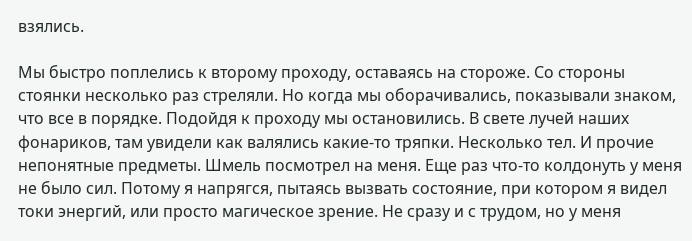взялись.

Мы быстро поплелись к второму проходу, оставаясь на стороже. Со стороны стоянки несколько раз стреляли. Но когда мы оборачивались, показывали знаком, что все в порядке. Подойдя к проходу мы остановились. В свете лучей наших фонариков, там увидели как валялись какие-то тряпки. Несколько тел. И прочие непонятные предметы. Шмель посмотрел на меня. Еще раз что-то колдонуть у меня не было сил. Потому я напрягся, пытаясь вызвать состояние, при котором я видел токи энергий, или просто магическое зрение. Не сразу и с трудом, но у меня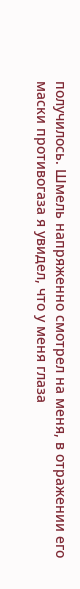получилось. Шмель напряженно смотрел на меня, в отражении его маски противогаза я увидел, что у меня глаза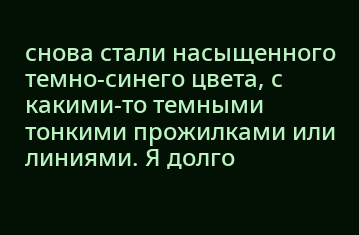снова стали насыщенного темно-синего цвета, с какими-то темными тонкими прожилками или линиями. Я долго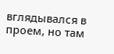вглядывался в проем, но там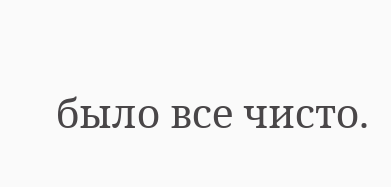было все чисто.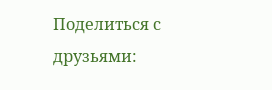Поделиться с друзьями: